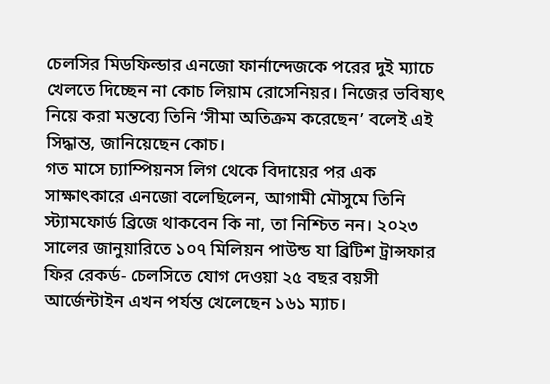চেলসির মিডফিল্ডার এনজো ফার্নান্দেজকে পরের দুই ম্যাচে খেলতে দিচ্ছেন না কোচ লিয়াম রোসেনিয়র। নিজের ভবিষ্যৎ নিয়ে করা মন্তব্যে তিনি ‘সীমা অতিক্রম করেছেন’ বলেই এই সিদ্ধান্ত, জানিয়েছেন কোচ।
গত মাসে চ্যাম্পিয়নস লিগ থেকে বিদায়ের পর এক সাক্ষাৎকারে এনজো বলেছিলেন, আগামী মৌসুমে তিনি স্ট্যামফোর্ড ব্রিজে থাকবেন কি না, তা নিশ্চিত নন। ২০২৩ সালের জানুয়ারিতে ১০৭ মিলিয়ন পাউন্ড যা ব্রিটিশ ট্রান্সফার ফির রেকর্ড- চেলসিতে যোগ দেওয়া ২৫ বছর বয়সী আর্জেন্টাইন এখন পর্যন্ত খেলেছেন ১৬১ ম্যাচ।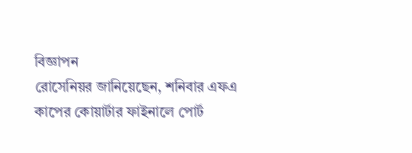বিজ্ঞাপন
রোসেনিয়র জানিয়েছেন, শনিবার এফএ কাপের কোয়ার্টার ফাইনালে পোর্ট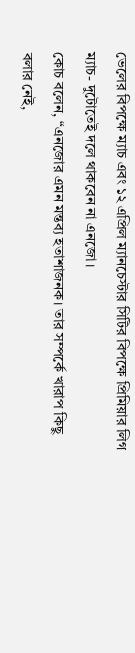ভেলের বিপক্ষে ম্যাচ এবং ১২ এপ্রিল ম্যানচেস্টার সিটির বিপক্ষে প্রিমিয়ার লিগ ম্যাচ- দুটোতেই দলে থাকবেন না এনজো।
কোচ বলেন, “এনজোর এমন মন্তব্য হতাশাজনক। তার সম্পর্কে খারাপ কিছু বলার নেই,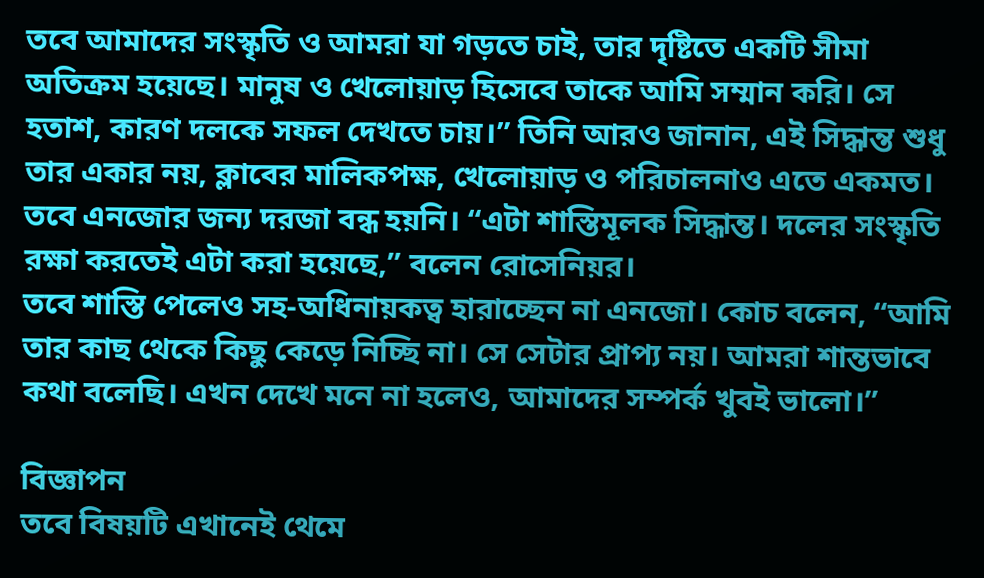তবে আমাদের সংস্কৃতি ও আমরা যা গড়তে চাই, তার দৃষ্টিতে একটি সীমা অতিক্রম হয়েছে। মানুষ ও খেলোয়াড় হিসেবে তাকে আমি সম্মান করি। সে হতাশ, কারণ দলকে সফল দেখতে চায়।” তিনি আরও জানান, এই সিদ্ধান্ত শুধু তার একার নয়, ক্লাবের মালিকপক্ষ, খেলোয়াড় ও পরিচালনাও এতে একমত। তবে এনজোর জন্য দরজা বন্ধ হয়নি। “এটা শাস্তিমূলক সিদ্ধান্ত। দলের সংস্কৃতি রক্ষা করতেই এটা করা হয়েছে,” বলেন রোসেনিয়র।
তবে শাস্তি পেলেও সহ-অধিনায়কত্ব হারাচ্ছেন না এনজো। কোচ বলেন, “আমি তার কাছ থেকে কিছু কেড়ে নিচ্ছি না। সে সেটার প্রাপ্য নয়। আমরা শান্তভাবে কথা বলেছি। এখন দেখে মনে না হলেও, আমাদের সম্পর্ক খুবই ভালো।”

বিজ্ঞাপন
তবে বিষয়টি এখানেই থেমে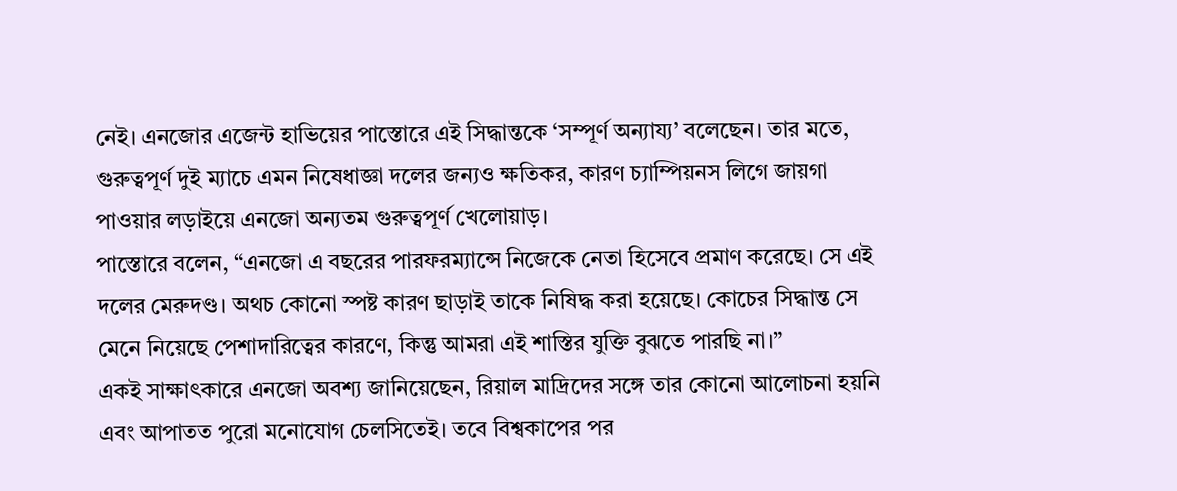নেই। এনজোর এজেন্ট হাভিয়ের পাস্তোরে এই সিদ্ধান্তকে ‘সম্পূর্ণ অন্যায্য’ বলেছেন। তার মতে, গুরুত্বপূর্ণ দুই ম্যাচে এমন নিষেধাজ্ঞা দলের জন্যও ক্ষতিকর, কারণ চ্যাম্পিয়নস লিগে জায়গা পাওয়ার লড়াইয়ে এনজো অন্যতম গুরুত্বপূর্ণ খেলোয়াড়।
পাস্তোরে বলেন, “এনজো এ বছরের পারফরম্যান্সে নিজেকে নেতা হিসেবে প্রমাণ করেছে। সে এই দলের মেরুদণ্ড। অথচ কোনো স্পষ্ট কারণ ছাড়াই তাকে নিষিদ্ধ করা হয়েছে। কোচের সিদ্ধান্ত সে মেনে নিয়েছে পেশাদারিত্বের কারণে, কিন্তু আমরা এই শাস্তির যুক্তি বুঝতে পারছি না।”
একই সাক্ষাৎকারে এনজো অবশ্য জানিয়েছেন, রিয়াল মাদ্রিদের সঙ্গে তার কোনো আলোচনা হয়নি এবং আপাতত পুরো মনোযোগ চেলসিতেই। তবে বিশ্বকাপের পর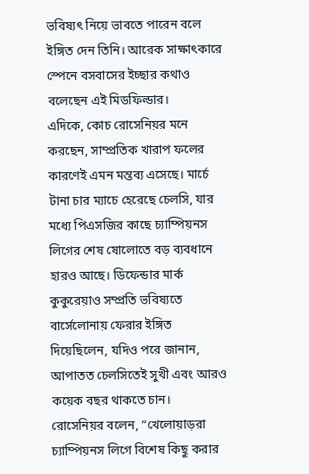ভবিষ্যৎ নিয়ে ভাবতে পারেন বলে ইঙ্গিত দেন তিনি। আরেক সাক্ষাৎকারে স্পেনে বসবাসের ইচ্ছার কথাও বলেছেন এই মিডফিল্ডার।
এদিকে, কোচ রোসেনিয়র মনে করছেন, সাম্প্রতিক খারাপ ফলের কারণেই এমন মন্তব্য এসেছে। মার্চে টানা চার ম্যাচে হেরেছে চেলসি, যার মধ্যে পিএসজির কাছে চ্যাম্পিয়নস লিগের শেষ ষোলোতে বড় ব্যবধানে হারও আছে। ডিফেন্ডার মার্ক কুকুরেয়াও সম্প্রতি ভবিষ্যতে বার্সেলোনায় ফেরার ইঙ্গিত দিয়েছিলেন, যদিও পরে জানান, আপাতত চেলসিতেই সুখী এবং আরও কয়েক বছর থাকতে চান।
রোসেনিয়র বলেন, “খেলোয়াড়রা চ্যাম্পিয়নস লিগে বিশেষ কিছু করার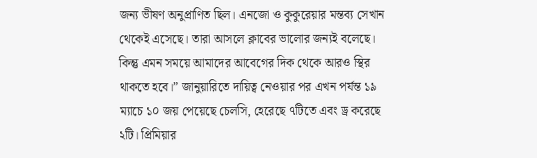জন্য ভীষণ অনুপ্রাণিত ছিল। এনজো ও কুকুরেয়ার মন্তব্য সেখান থেকেই এসেছে। তারা আসলে ক্লাবের ভালোর জন্যই বলেছে। কিন্তু এমন সময়ে আমাদের আবেগের দিক থেকে আরও স্থির থাকতে হবে।” জানুয়ারিতে দায়িত্ব নেওয়ার পর এখন পর্যন্ত ১৯ ম্যাচে ১০ জয় পেয়েছে চেলসি, হেরেছে ৭টিতে এবং ড্র করেছে ২টি। প্রিমিয়ার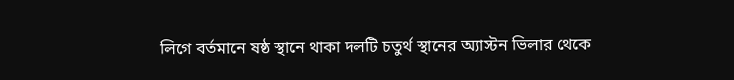লিগে বর্তমানে ষষ্ঠ স্থানে থাকা দলটি চতুর্থ স্থানের অ্যাস্টন ভিলার থেকে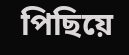পিছিয়ে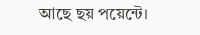আছে ছয় পয়েন্টে।